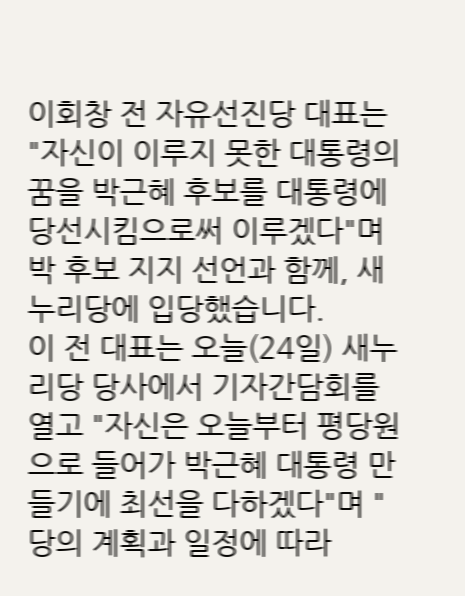이회창 전 자유선진당 대표는 "자신이 이루지 못한 대통령의 꿈을 박근혜 후보를 대통령에 당선시킴으로써 이루겠다"며 박 후보 지지 선언과 함께, 새누리당에 입당했습니다.
이 전 대표는 오늘(24일) 새누리당 당사에서 기자간담회를 열고 "자신은 오늘부터 평당원으로 들어가 박근혜 대통령 만들기에 최선을 다하겠다"며 "당의 계획과 일정에 따라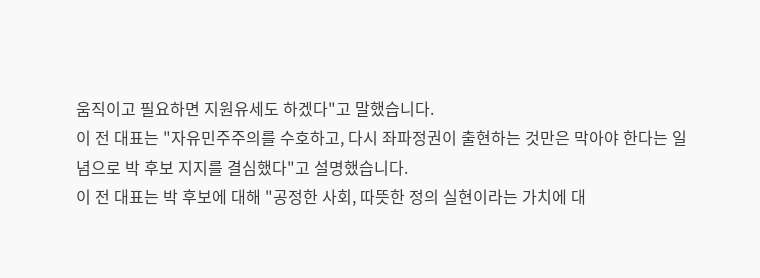움직이고 필요하면 지원유세도 하겠다"고 말했습니다.
이 전 대표는 "자유민주주의를 수호하고, 다시 좌파정권이 출현하는 것만은 막아야 한다는 일념으로 박 후보 지지를 결심했다"고 설명했습니다.
이 전 대표는 박 후보에 대해 "공정한 사회, 따뜻한 정의 실현이라는 가치에 대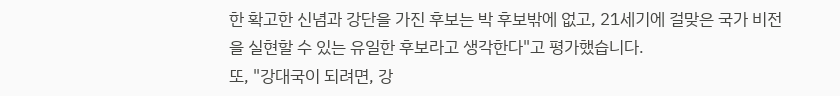한 확고한 신념과 강단을 가진 후보는 박 후보밖에 없고, 21세기에 걸맞은 국가 비전을 실현할 수 있는 유일한 후보라고 생각한다"고 평가했습니다.
또, "강대국이 되려면, 강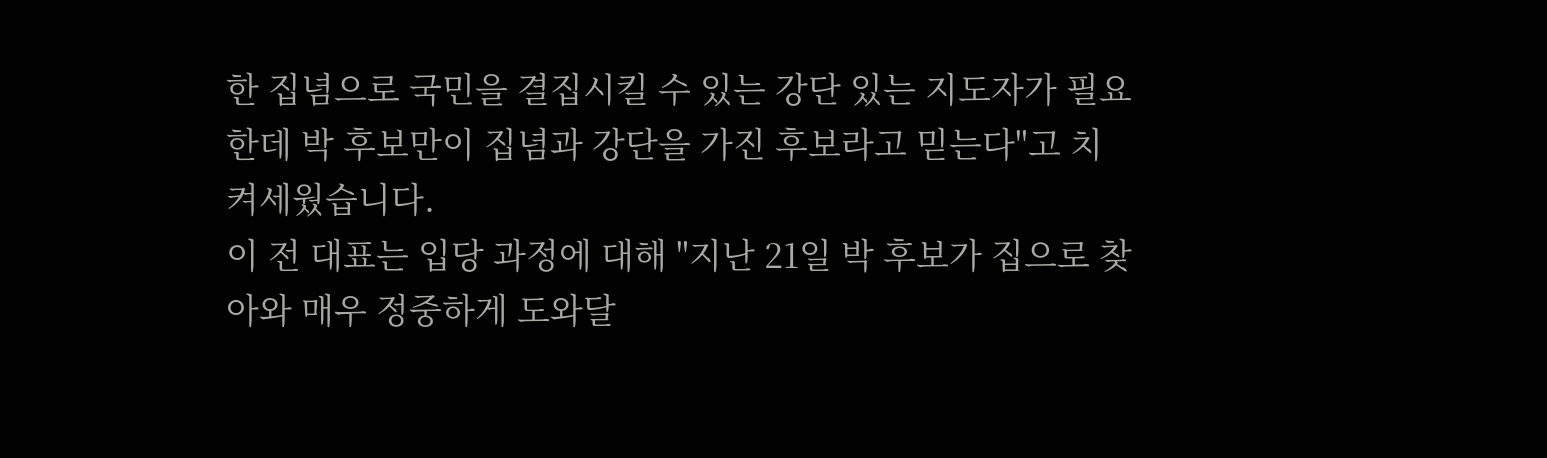한 집념으로 국민을 결집시킬 수 있는 강단 있는 지도자가 필요한데 박 후보만이 집념과 강단을 가진 후보라고 믿는다"고 치켜세웠습니다.
이 전 대표는 입당 과정에 대해 "지난 21일 박 후보가 집으로 찾아와 매우 정중하게 도와달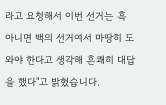라고 요청해서 이번 선거는 흑 아니면 백의 선거여서 마땅히 도와야 한다고 생각해 흔쾌히 대답을 했다"고 밝혔습니다.